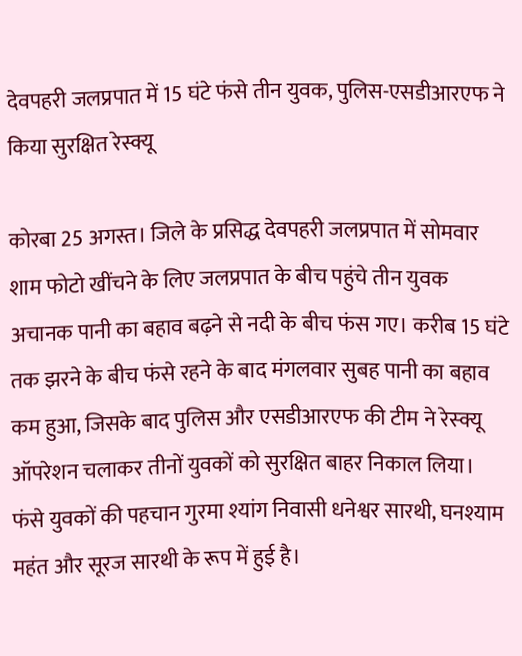देवपहरी जलप्रपात में 15 घंटे फंसे तीन युवक, पुलिस-एसडीआरएफ ने किया सुरक्षित रेस्क्यू

कोरबा 25 अगस्त। जिले के प्रसिद्ध देवपहरी जलप्रपात में सोमवार शाम फोटो खींचने के लिए जलप्रपात के बीच पहुंचे तीन युवक अचानक पानी का बहाव बढ़ने से नदी के बीच फंस गए। करीब 15 घंटे तक झरने के बीच फंसे रहने के बाद मंगलवार सुबह पानी का बहाव कम हुआ, जिसके बाद पुलिस और एसडीआरएफ की टीम ने रेस्क्यू ऑपरेशन चलाकर तीनों युवकों को सुरक्षित बाहर निकाल लिया।
फंसे युवकों की पहचान गुरमा श्यांग निवासी धनेश्वर सारथी, घनश्याम महंत और सूरज सारथी के रूप में हुई है।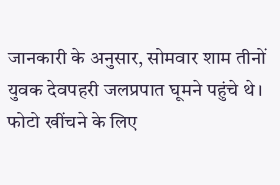जानकारी के अनुसार, सोमवार शाम तीनों युवक देवपहरी जलप्रपात घूमने पहुंचे थे। फोटो खींचने के लिए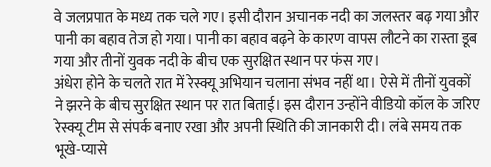वे जलप्रपात के मध्य तक चले गए। इसी दौरान अचानक नदी का जलस्तर बढ़ गया और पानी का बहाव तेज हो गया। पानी का बहाव बढ़ने के कारण वापस लौटने का रास्ता डूब गया और तीनों युवक नदी के बीच एक सुरक्षित स्थान पर फंस गए।
अंधेरा होने के चलते रात में रेस्क्यू अभियान चलाना संभव नहीं था। ऐसे में तीनों युवकों ने झरने के बीच सुरक्षित स्थान पर रात बिताई। इस दौरान उन्होंने वीडियो कॉल के जरिए रेस्क्यू टीम से संपर्क बनाए रखा और अपनी स्थिति की जानकारी दी। लंबे समय तक भूखे-प्यासे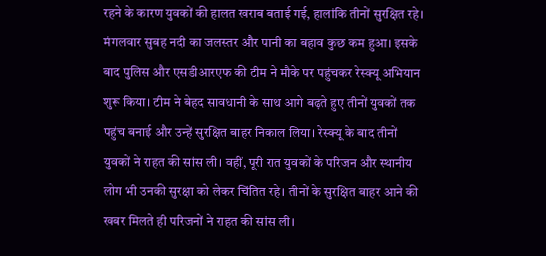रहने के कारण युवकों की हालत खराब बताई गई, हालांकि तीनों सुरक्षित रहे।
मंगलवार सुबह नदी का जलस्तर और पानी का बहाव कुछ कम हुआ। इसके बाद पुलिस और एसडीआरएफ की टीम ने मौके पर पहुंचकर रेस्क्यू अभियान शुरू किया। टीम ने बेहद सावधानी के साथ आगे बढ़ते हुए तीनों युवकों तक पहुंच बनाई और उन्हें सुरक्षित बाहर निकाल लिया। रेस्क्यू के बाद तीनों युवकों ने राहत की सांस ली। वहीं, पूरी रात युवकों के परिजन और स्थानीय लोग भी उनकी सुरक्षा को लेकर चिंतित रहे। तीनों के सुरक्षित बाहर आने की खबर मिलते ही परिजनों ने राहत की सांस ली।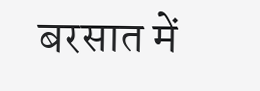बरसात में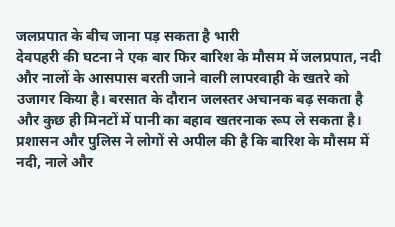जलप्रपात के बीच जाना पड़ सकता है भारी
देवपहरी की घटना ने एक बार फिर बारिश के मौसम में जलप्रपात, नदी और नालों के आसपास बरती जाने वाली लापरवाही के खतरे को उजागर किया है। बरसात के दौरान जलस्तर अचानक बढ़ सकता है और कुछ ही मिनटों में पानी का बहाव खतरनाक रूप ले सकता है। प्रशासन और पुलिस ने लोगों से अपील की है कि बारिश के मौसम में नदी, नाले और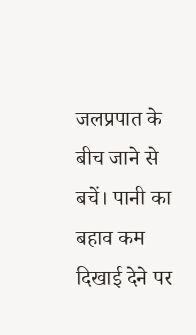जलप्रपात के बीच जाने से बचें। पानी का बहाव कम दिखाई देने पर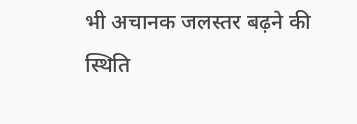भी अचानक जलस्तर बढ़ने की स्थिति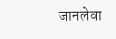जानलेवा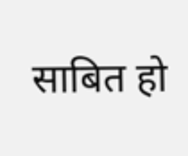साबित हो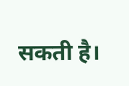सकती है।